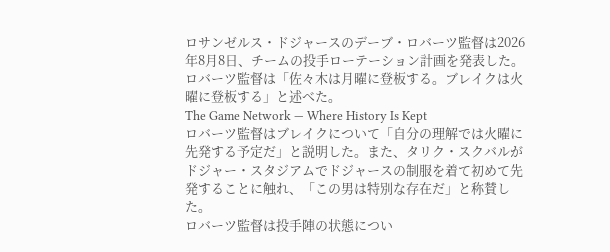ロサンゼルス・ドジャースのデーブ・ロバーツ監督は2026年8月8日、チームの投手ローテーション計画を発表した。ロバーツ監督は「佐々木は月曜に登板する。ブレイクは火曜に登板する」と述べた。
The Game Network — Where History Is Kept
ロバーツ監督はブレイクについて「自分の理解では火曜に先発する予定だ」と説明した。また、タリク・スクバルがドジャー・スタジアムでドジャースの制服を着て初めて先発することに触れ、「この男は特別な存在だ」と称賛した。
ロバーツ監督は投手陣の状態につい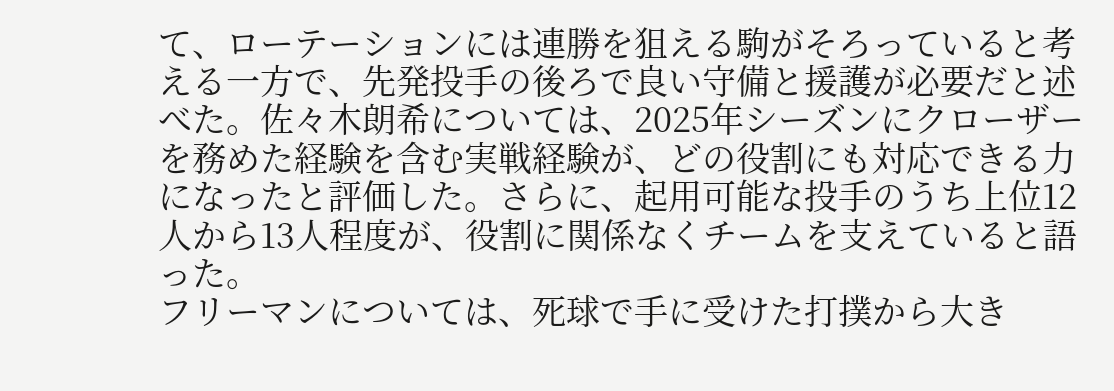て、ローテーションには連勝を狙える駒がそろっていると考える一方で、先発投手の後ろで良い守備と援護が必要だと述べた。佐々木朗希については、2025年シーズンにクローザーを務めた経験を含む実戦経験が、どの役割にも対応できる力になったと評価した。さらに、起用可能な投手のうち上位12人から13人程度が、役割に関係なくチームを支えていると語った。
フリーマンについては、死球で手に受けた打撲から大き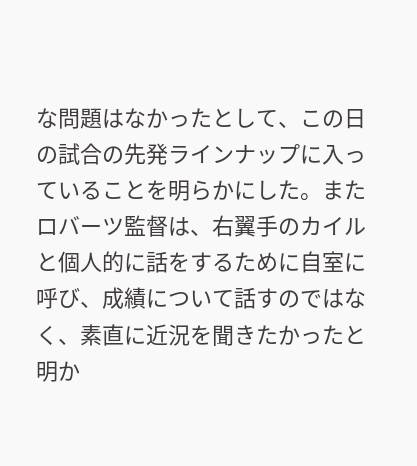な問題はなかったとして、この日の試合の先発ラインナップに入っていることを明らかにした。またロバーツ監督は、右翼手のカイルと個人的に話をするために自室に呼び、成績について話すのではなく、素直に近況を聞きたかったと明か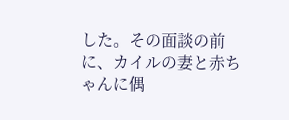した。その面談の前に、カイルの妻と赤ちゃんに偶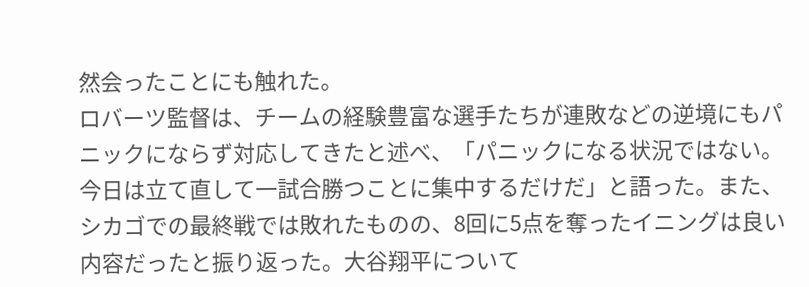然会ったことにも触れた。
ロバーツ監督は、チームの経験豊富な選手たちが連敗などの逆境にもパニックにならず対応してきたと述べ、「パニックになる状況ではない。今日は立て直して一試合勝つことに集中するだけだ」と語った。また、シカゴでの最終戦では敗れたものの、8回に5点を奪ったイニングは良い内容だったと振り返った。大谷翔平について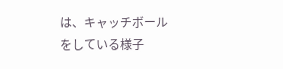は、キャッチボールをしている様子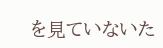を見ていないた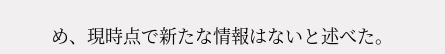め、現時点で新たな情報はないと述べた。